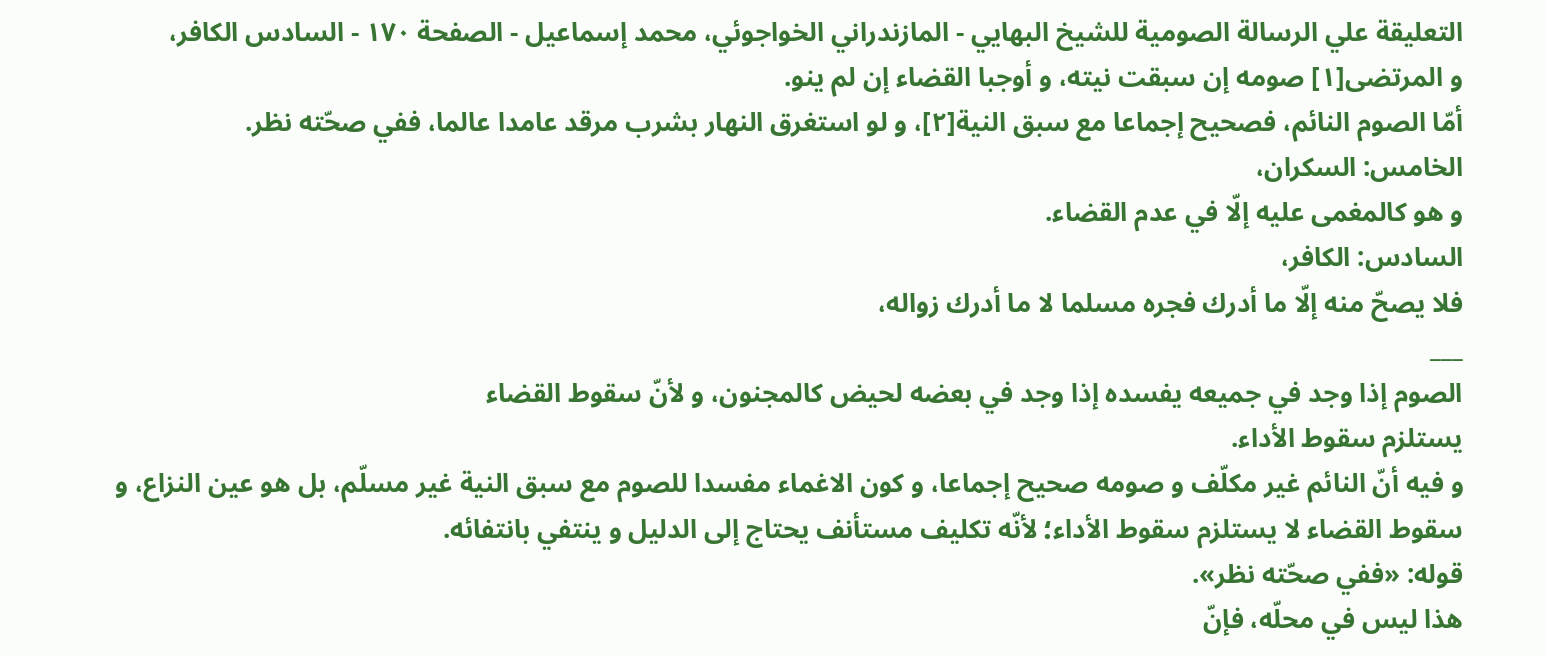التعليقة علي الرسالة الصومية للشیخ البهايي - المازندراني الخواجوئي، محمد إسماعيل - الصفحة ١٧٠ - السادس الكافر،
و المرتضى[١] صومه إن سبقت نيته، و أوجبا القضاء إن لم ينو.
أمّا الصوم النائم، فصحيح إجماعا مع سبق النية[٢]، و لو استغرق النهار بشرب مرقد عامدا عالما، ففي صحّته نظر.
الخامس: السكران،
و هو كالمغمى عليه إلّا في عدم القضاء.
السادس: الكافر،
فلا يصحّ منه إلّا ما أدرك فجره مسلما لا ما أدرك زواله،
___
الصوم إذا وجد في جميعه يفسده إذا وجد في بعضه لحيض كالمجنون، و لأنّ سقوط القضاء
يستلزم سقوط الأداء.
و فيه أنّ النائم غير مكلّف و صومه صحيح إجماعا، و كون الاغماء مفسدا للصوم مع سبق النية غير مسلّم، بل هو عين النزاع، و سقوط القضاء لا يستلزم سقوط الأداء؛ لأنّه تكليف مستأنف يحتاج إلى الدليل و ينتفي بانتفائه.
قوله: «ففي صحّته نظر».
هذا ليس في محلّه، فإنّ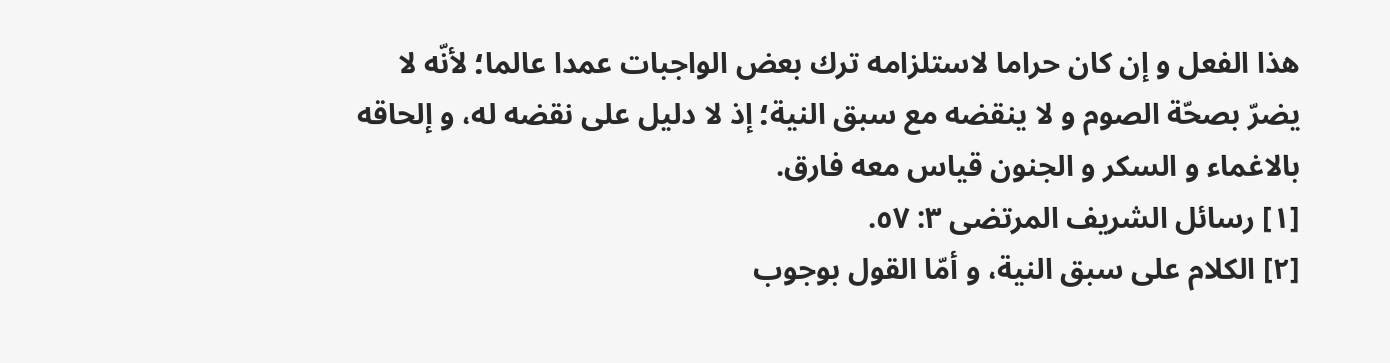هذا الفعل و إن كان حراما لاستلزامه ترك بعض الواجبات عمدا عالما؛ لأنّه لا يضرّ بصحّة الصوم و لا ينقضه مع سبق النية؛ إذ لا دليل على نقضه له، و إلحاقه بالاغماء و السكر و الجنون قياس معه فارق.
[١] رسائل الشريف المرتضى ٣: ٥٧.
[٢] الكلام على سبق النية، و أمّا القول بوجوب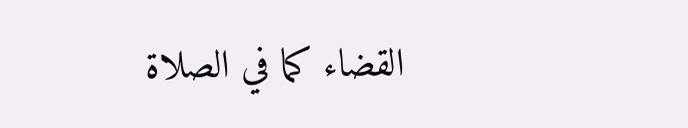القضاء كما في الصلاة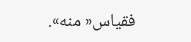فقياس« منه».